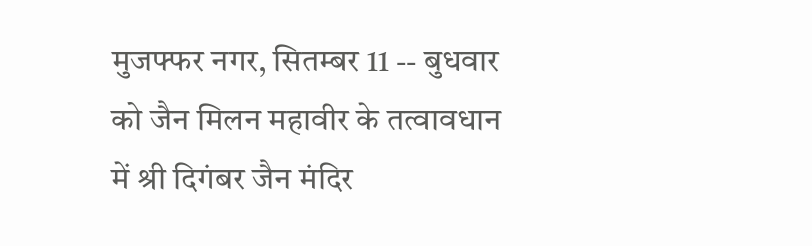मुजफ्फर नगर, सितम्बर 11 -- बुधवार को जैन मिलन महावीर के तत्वावधान में श्री दिगंबर जैन मंदिर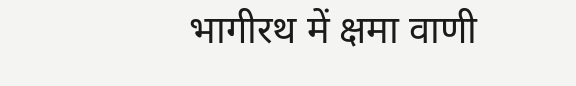भागीरथ में क्षमा वाणी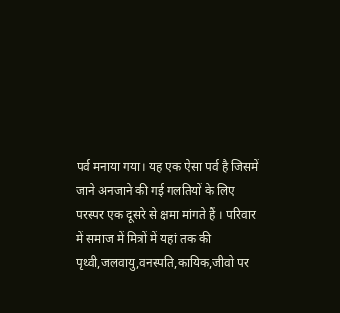पर्व मनाया गया। यह एक ऐसा पर्व है जिसमें जाने अनजाने की गई गलतियों के लिए परस्पर एक दूसरे से क्षमा मांगते हैं । परिवार में समाज में मित्रों में यहां तक की पृथ्वी,जलवायु,वनस्पति,कायिक,जीवो पर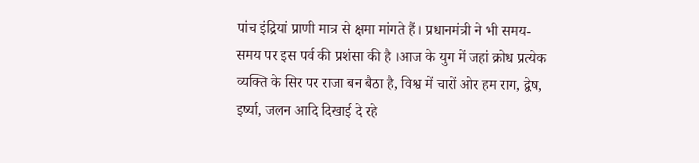पांच इंद्रियां प्राणी मात्र से क्षमा मांगते हैं। प्रधानमंत्री ने भी समय-समय पर इस पर्व की प्रशंसा की है ।आज के युग में जहां क्रोध प्रत्येक व्यक्ति के सिर पर राजा बन बैठा है, विश्व में चारों ओर हम राग, द्वेष, इर्ष्या, जलन आदि दिखाई दे रहे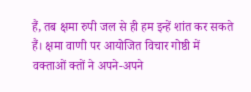हैं, तब क्षमा रुपी जल से ही हम इन्हें शांत कर सकते हैं। क्षमा वाणी पर आयोजित विचार गोष्ठी में वक्ताओं क्तों ने अपने-अपने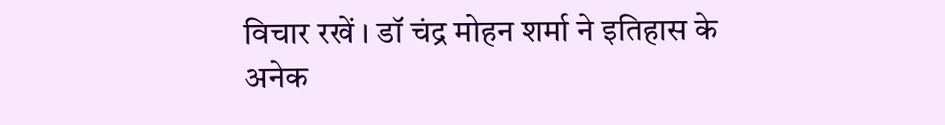विचार रखें । डॉ चंद्र मोहन शर्मा ने इतिहास के अनेक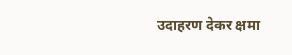उदाहरण देकर क्षमा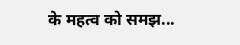के महत्व को समझ...